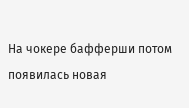На чокере бафферши потом появилась новая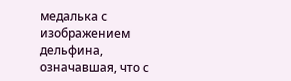медалька с изображением дельфина, означавшая, что с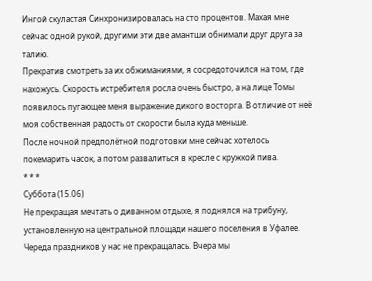Ингой скуластая Синхронизировалась на сто процентов. Махая мне сейчас одной рукой, другими эти две амантши обнимали друг друга за талию.
Прекратив смотреть за их обжиманиями, я сосредоточился на том, где нахожусь. Скорость истребителя росла очень быстро, а на лице Томы появилось пугающее меня выражение дикого восторга. В отличие от неё моя собственная радость от скорости была куда меньше.
После ночной предполётной подготовки мне сейчас хотелось покемарить часок, а потом развалиться в кресле с кружкой пива.
* * *
Суббота (15.06)
Не прекращая мечтать о диванном отдыхе, я поднялся на трибуну, установленную на центральной площади нашего поселения в Уфалее. Череда праздников у нас не прекращалась. Вчера мы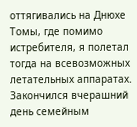оттягивались на Днюхе Томы, где помимо истребителя, я полетал тогда на всевозможных летательных аппаратах.
Закончился вчерашний день семейным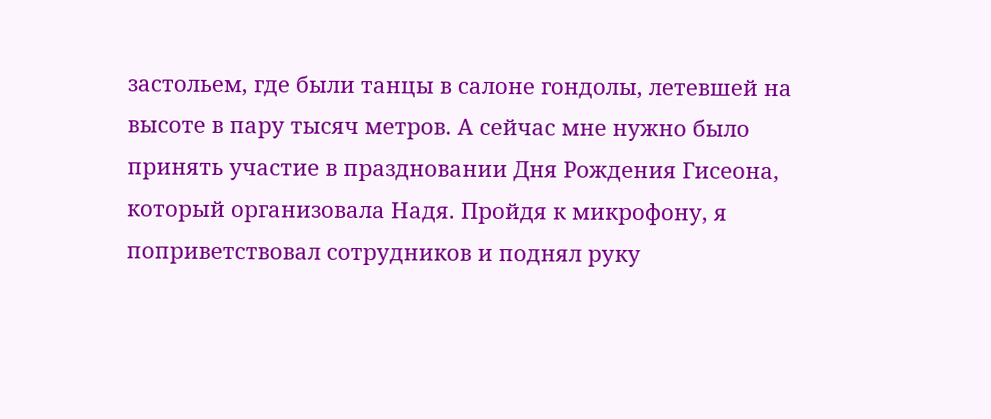застольем, где были танцы в салоне гондолы, летевшей на высоте в пару тысяч метров. А сейчас мне нужно было принять участие в праздновании Дня Рождения Гисеона, который организовала Надя. Пройдя к микрофону, я поприветствовал сотрудников и поднял руку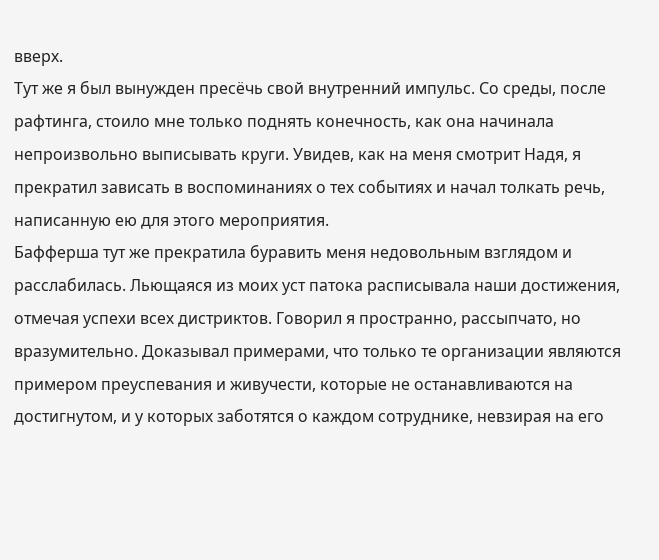вверх.
Тут же я был вынужден пресёчь свой внутренний импульс. Со среды, после рафтинга, стоило мне только поднять конечность, как она начинала непроизвольно выписывать круги. Увидев, как на меня смотрит Надя, я прекратил зависать в воспоминаниях о тех событиях и начал толкать речь, написанную ею для этого мероприятия.
Бафферша тут же прекратила буравить меня недовольным взглядом и расслабилась. Льющаяся из моих уст патока расписывала наши достижения, отмечая успехи всех дистриктов. Говорил я пространно, рассыпчато, но вразумительно. Доказывал примерами, что только те организации являются примером преуспевания и живучести, которые не останавливаются на достигнутом, и у которых заботятся о каждом сотруднике, невзирая на его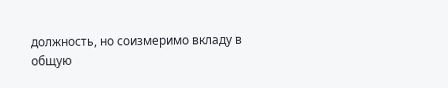должность, но соизмеримо вкладу в общую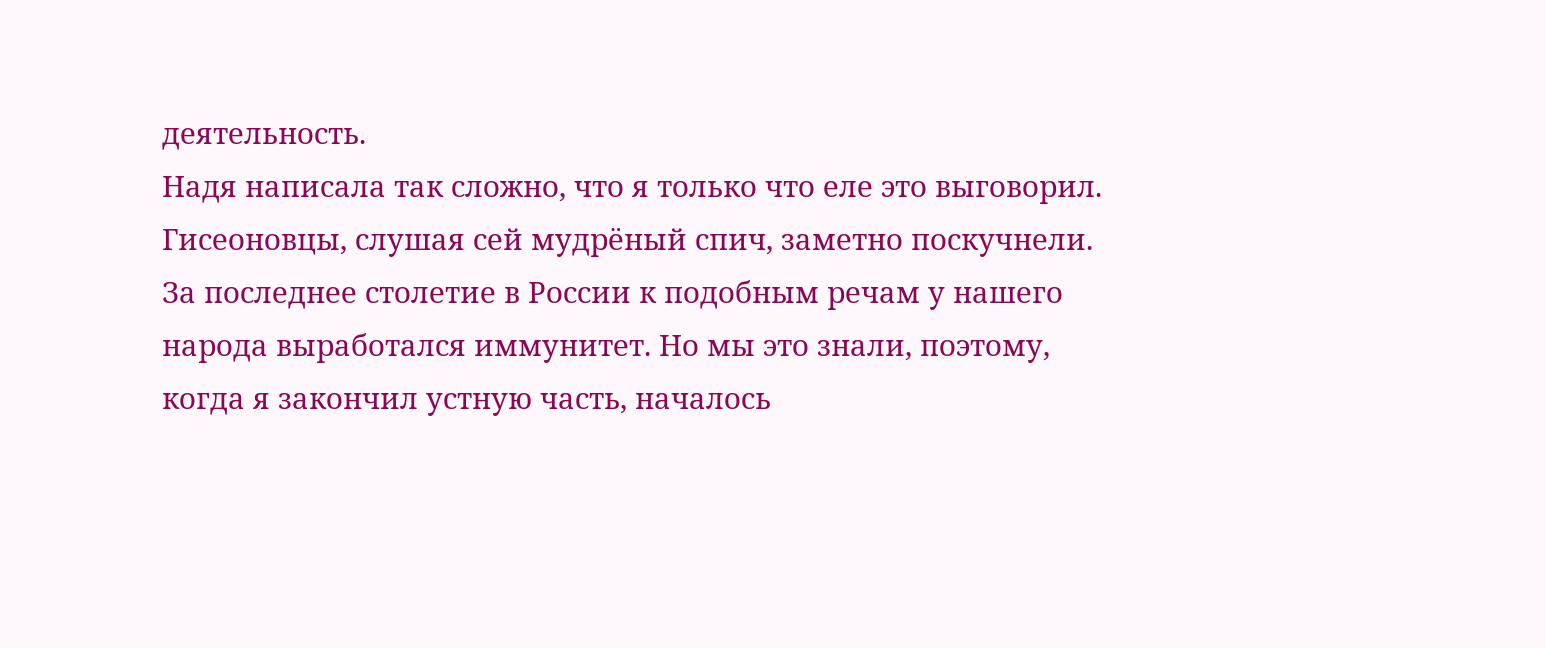деятельность.
Надя написала так сложно, что я только что еле это выговорил. Гисеоновцы, слушая сей мудрёный спич, заметно поскучнели. За последнее столетие в России к подобным речам у нашего народа выработался иммунитет. Но мы это знали, поэтому, когда я закончил устную часть, началось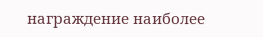награждение наиболее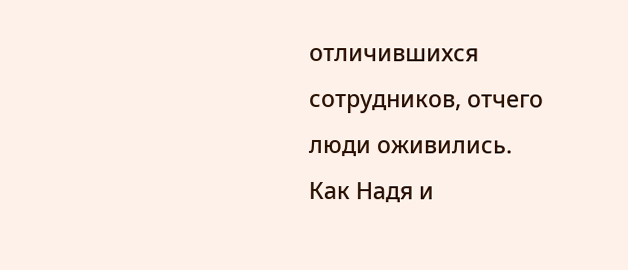отличившихся сотрудников, отчего люди оживились.
Как Надя и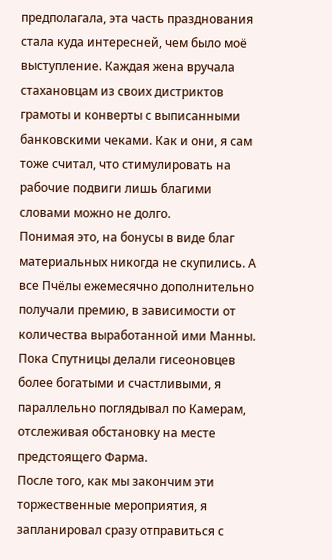предполагала, эта часть празднования стала куда интересней, чем было моё выступление. Каждая жена вручала стахановцам из своих дистриктов грамоты и конверты с выписанными банковскими чеками. Как и они, я сам тоже считал, что стимулировать на рабочие подвиги лишь благими словами можно не долго.
Понимая это, на бонусы в виде благ материальных никогда не скупились. А все Пчёлы ежемесячно дополнительно получали премию, в зависимости от количества выработанной ими Манны. Пока Спутницы делали гисеоновцев более богатыми и счастливыми, я параллельно поглядывал по Камерам, отслеживая обстановку на месте предстоящего Фарма.
После того, как мы закончим эти торжественные мероприятия, я запланировал сразу отправиться с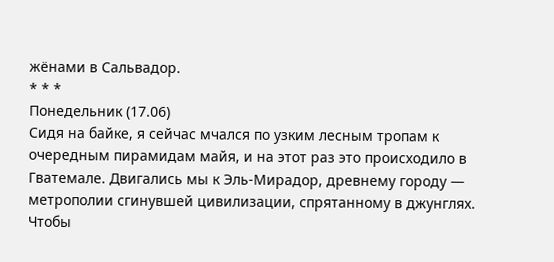жёнами в Сальвадор.
* * *
Понедельник (17.06)
Сидя на байке, я сейчас мчался по узким лесным тропам к очередным пирамидам майя, и на этот раз это происходило в Гватемале. Двигались мы к Эль-Мирадор, древнему городу — метрополии сгинувшей цивилизации, спрятанному в джунглях.
Чтобы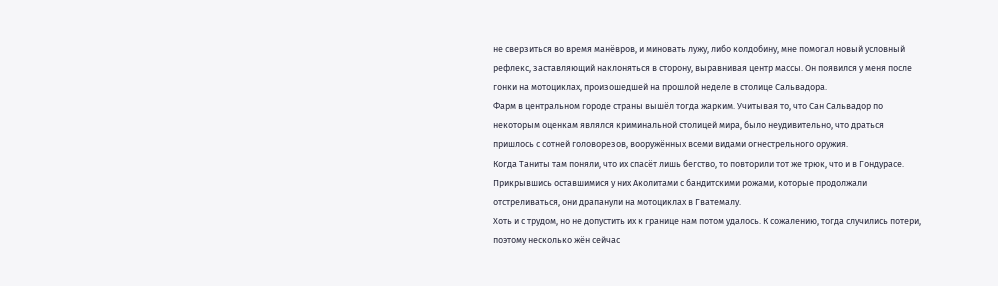не сверзиться во время манёвров, и миновать лужу, либо колдобину, мне помогал новый условный рефлекс, заставляющий наклоняться в сторону, выравнивая центр массы. Он появился у меня после гонки на мотоциклах, произошедшей на прошлой неделе в столице Сальвадора.
Фарм в центральном городе страны вышёл тогда жарким. Учитывая то, что Сан Сальвадор по некоторым оценкам являлся криминальной столицей мира, было неудивительно, что драться пришлось с сотней головорезов, вооружённых всеми видами огнестрельного оружия.
Когда Таниты там поняли, что их спасёт лишь бегство, то повторили тот же трюк, что и в Гондурасе. Прикрывшись оставшимися у них Аколитами с бандитскими рожами, которые продолжали отстреливаться, они драпанули на мотоциклах в Гватемалу.
Хоть и с трудом, но не допустить их к границе нам потом удалось. К сожалению, тогда случились потери, поэтому несколько жён сейчас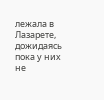лежала в Лазарете, дожидаясь пока у них не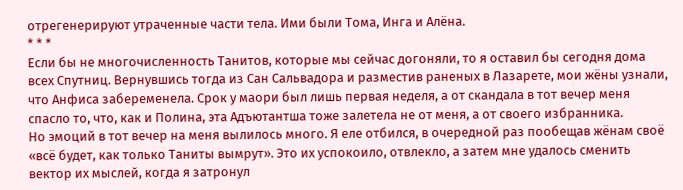отрегенерируют утраченные части тела. Ими были Тома, Инга и Алёна.
* * *
Если бы не многочисленность Танитов, которые мы сейчас догоняли, то я оставил бы сегодня дома всех Спутниц. Вернувшись тогда из Сан Сальвадора и разместив раненых в Лазарете, мои жёны узнали, что Анфиса забеременела. Срок у маори был лишь первая неделя, а от скандала в тот вечер меня спасло то, что, как и Полина, эта Адъютантша тоже залетела не от меня, а от своего избранника.
Но эмоций в тот вечер на меня вылилось много. Я еле отбился, в очередной раз пообещав жёнам своё «всё будет, как только Таниты вымрут». Это их успокоило, отвлекло, а затем мне удалось сменить вектор их мыслей, когда я затронул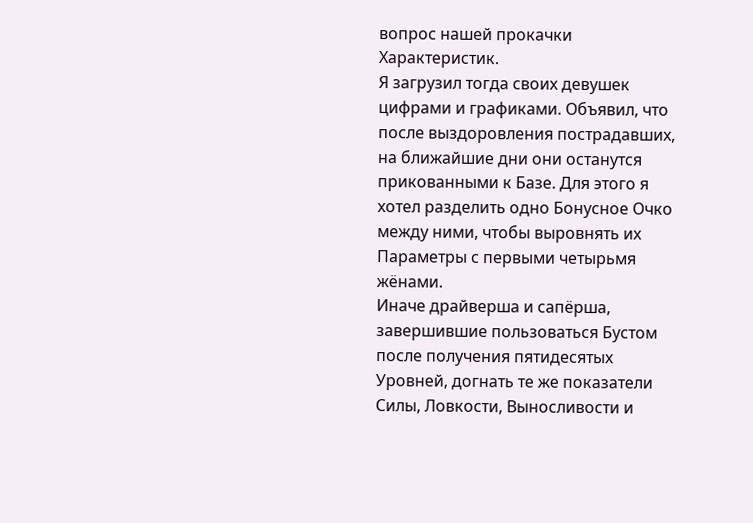вопрос нашей прокачки Характеристик.
Я загрузил тогда своих девушек цифрами и графиками. Объявил, что после выздоровления пострадавших, на ближайшие дни они останутся прикованными к Базе. Для этого я хотел разделить одно Бонусное Очко между ними, чтобы выровнять их Параметры с первыми четырьмя жёнами.
Иначе драйверша и сапёрша, завершившие пользоваться Бустом после получения пятидесятых Уровней, догнать те же показатели Силы, Ловкости, Выносливости и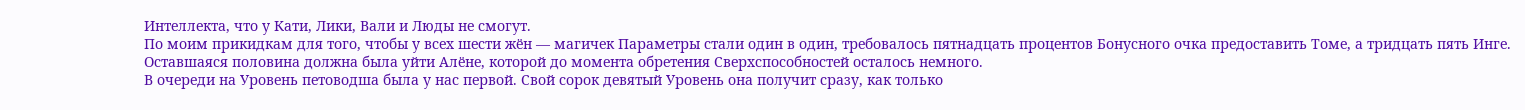Интеллекта, что у Кати, Лики, Вали и Люды не смогут.
По моим прикидкам для того, чтобы у всех шести жён — магичек Параметры стали один в один, требовалось пятнадцать процентов Бонусного очка предоставить Томе, а тридцать пять Инге. Оставшаяся половина должна была уйти Алёне, которой до момента обретения Сверхспособностей осталось немного.
В очереди на Уровень петоводша была у нас первой. Свой сорок девятый Уровень она получит сразу, как только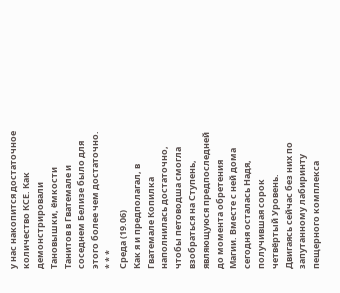у нас накопится достаточное количество КСЕ. Как демонстрировали Тановышки, ёмкости Танитов в Гватемале и соседнем Белизе было для этого более чем достаточно.
* * *
Среда (19.06)
Как я и предполагал, в Гватемале Копилка наполнилась достаточно, чтобы петоводша смогла взобраться на Ступень, являющуюся предпоследней до момента обретения Магии. Вместе с ней дома сегодня осталась Надя, получившая сорок четвёртый Уровень.
Двигаясь сейчас без них по запутанному лабиринту пещерного комплекса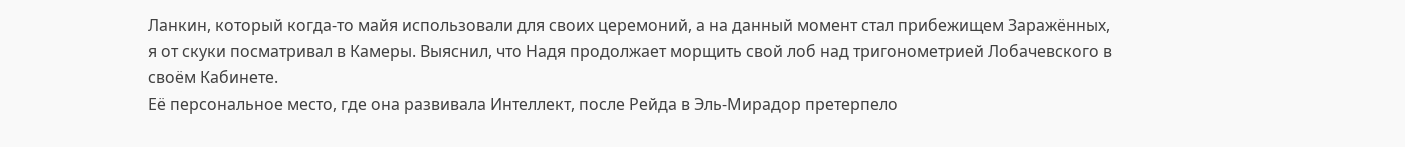Ланкин, который когда-то майя использовали для своих церемоний, а на данный момент стал прибежищем Заражённых, я от скуки посматривал в Камеры. Выяснил, что Надя продолжает морщить свой лоб над тригонометрией Лобачевского в своём Кабинете.
Её персональное место, где она развивала Интеллект, после Рейда в Эль-Мирадор претерпело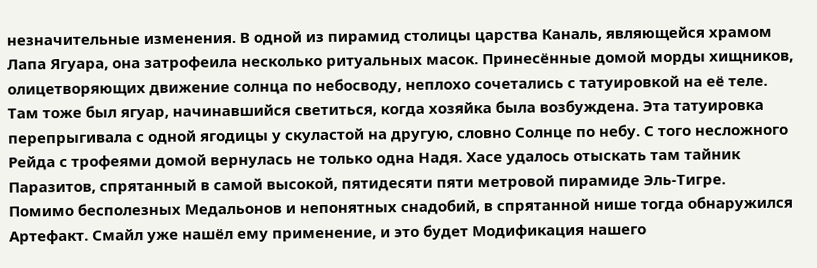незначительные изменения. В одной из пирамид столицы царства Каналь, являющейся храмом Лапа Ягуара, она затрофеила несколько ритуальных масок. Принесённые домой морды хищников, олицетворяющих движение солнца по небосводу, неплохо сочетались с татуировкой на её теле.
Там тоже был ягуар, начинавшийся светиться, когда хозяйка была возбуждена. Эта татуировка перепрыгивала с одной ягодицы у скуластой на другую, словно Солнце по небу. С того несложного Рейда с трофеями домой вернулась не только одна Надя. Хасе удалось отыскать там тайник Паразитов, спрятанный в самой высокой, пятидесяти пяти метровой пирамиде Эль-Тигре.
Помимо бесполезных Медальонов и непонятных снадобий, в спрятанной нише тогда обнаружился Артефакт. Смайл уже нашёл ему применение, и это будет Модификация нашего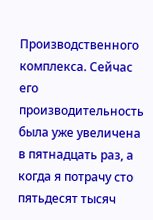Производственного комплекса. Сейчас его производительность была уже увеличена в пятнадцать раз, а когда я потрачу сто пятьдесят тысяч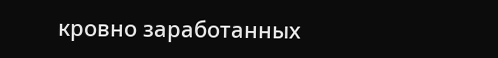кровно заработанных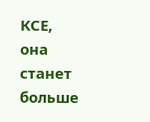КСЕ, она станет больше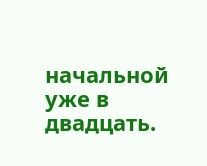начальной уже в двадцать.